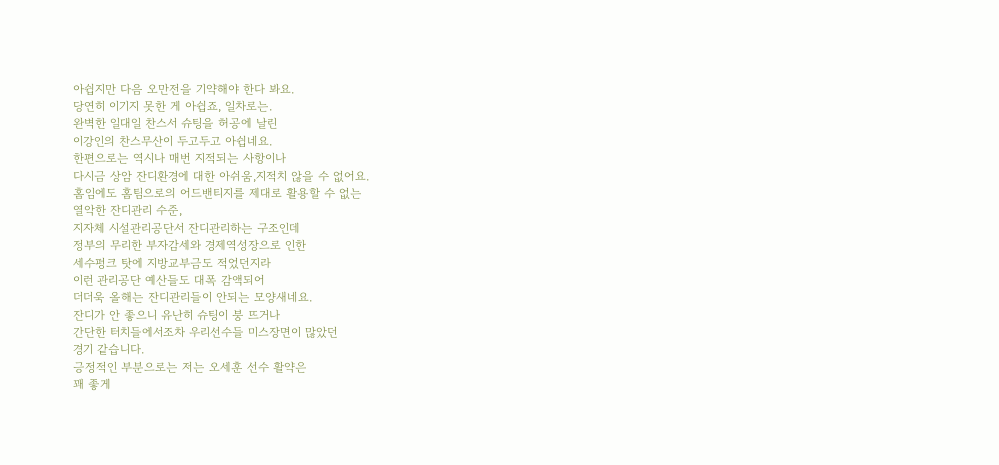아쉽지만 다음 오만전을 기약해야 한다 봐요.
당연히 이기지 못한 게 아쉽죠, 일차로는.
완벽한 일대일 찬스서 슈팅을 허공에 날린
이강인의 찬스무산이 두고두고 아쉽네요.
한편으로는 역시나 매번 지적되는 사항이나
다시금 상암 잔디환경에 대한 아쉬움,지적치 않을 수 없어요.
홈임에도 홈팀으로의 어드밴티지를 제대로 활용할 수 없는
열악한 잔디관리 수준,
지자체 시설관리공단서 잔디관리하는 구조인데
정부의 무리한 부자감세와 경제역성장으로 인한
세수펑크 탓에 지방교부금도 적었던지라
이런 관리공단 예산들도 대폭 감액되어
더더욱 올해는 잔디관리들이 안되는 모양새네요.
잔디가 안 좋으니 유난히 슈팅이 붕 뜨거나
간단한 터치들에서조차 우리선수들 미스장면이 많았던
경기 같습니다.
긍정적인 부분으로는 저는 오세훈 선수 활약은
꽤 좋게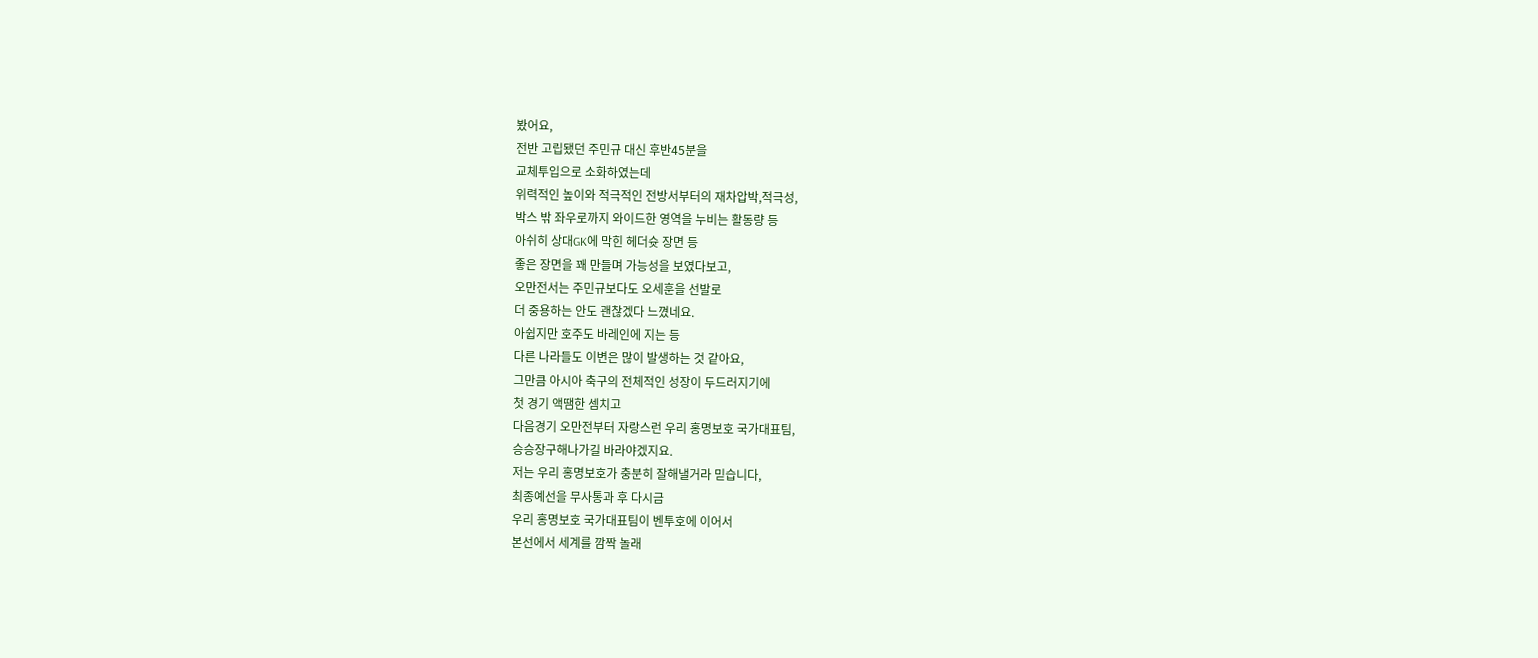봤어요,
전반 고립됐던 주민규 대신 후반45분을
교체투입으로 소화하였는데
위력적인 높이와 적극적인 전방서부터의 재차압박,적극성,
박스 밖 좌우로까지 와이드한 영역을 누비는 활동량 등
아쉬히 상대GK에 막힌 헤더슛 장면 등
좋은 장면을 꽤 만들며 가능성을 보였다보고,
오만전서는 주민규보다도 오세훈을 선발로
더 중용하는 안도 괜찮겠다 느꼈네요.
아쉽지만 호주도 바레인에 지는 등
다른 나라들도 이변은 많이 발생하는 것 같아요,
그만큼 아시아 축구의 전체적인 성장이 두드러지기에
첫 경기 액땜한 셈치고
다음경기 오만전부터 자랑스런 우리 홍명보호 국가대표팀,
승승장구해나가길 바라야겠지요.
저는 우리 홍명보호가 충분히 잘해낼거라 믿습니다,
최종예선을 무사통과 후 다시금
우리 홍명보호 국가대표팀이 벤투호에 이어서
본선에서 세계를 깜짝 놀래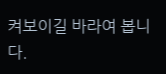켜보이길 바라여 봅니다.